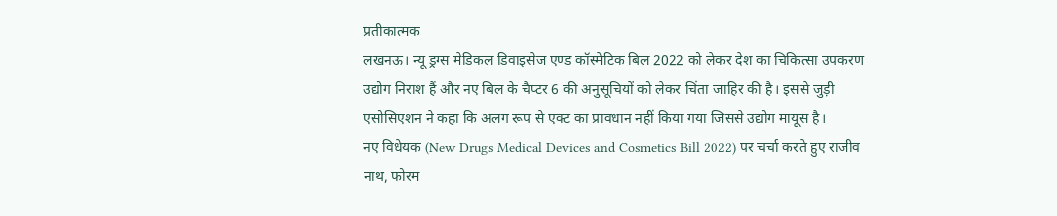प्रतीकात्मक
लखनऊ। न्यू ड्रग्स मेडिकल डिवाइसेज एण्ड कॉस्मेटिक बिल 2022 को लेकर देश का चिकित्सा उपकरण उद्योग निराश हैं और नए बिल के चैप्टर 6 की अनुसूचियों को लेकर चिंता जाहिर की है। इससे जुड़ी एसोसिएशन ने कहा कि अलग रूप से एक्ट का प्रावधान नहीं किया गया जिससे उद्योग मायूस है।
नए विधेयक (New Drugs Medical Devices and Cosmetics Bill 2022) पर चर्चा करते हुए राजीव नाथ, फोरम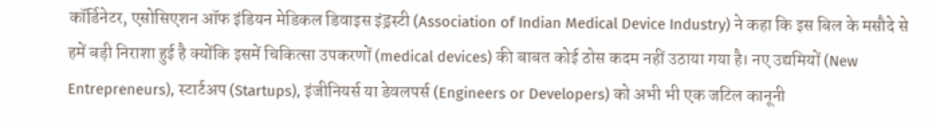कॉर्डिनेटर, एसोसिएशन ऑफ इंडियन मेडिकल डिवाइस इंड्रस्टी (Association of Indian Medical Device Industry) ने कहा कि इस बिल के मसौदे से हमें बड़ी निराशा हुई है क्योंकि इसमें चिकित्सा उपकरणों (medical devices) की बाबत कोई ठोस कदम नहीं उठाया गया है। नए उद्यमियों (New Entrepreneurs), स्टार्टअप (Startups), इंजीनियर्स या डेवलपर्स (Engineers or Developers) को अभी भी एक जटिल कानूनी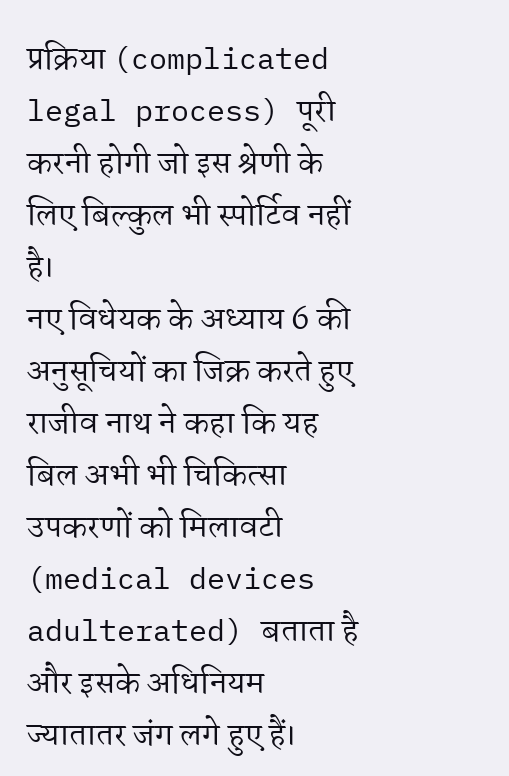प्रक्रिया (complicated legal process) पूरी करनी होगी जो इस श्रेणी के लिए बिल्कुल भी स्पोर्टिव नहीं है।
नए विधेयक के अध्याय 6 की अनुसूचियों का जिक्र करते हुए राजीव नाथ ने कहा कि यह बिल अभी भी चिकित्सा उपकरणों को मिलावटी (medical devices adulterated) बताता है और इसके अधिनियम ज्यातातर जंग लगे हुए हैं।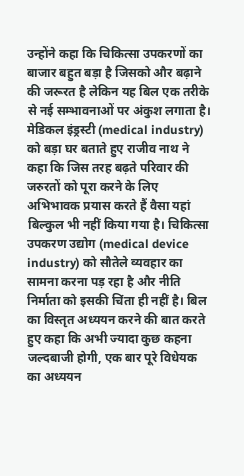उन्होंने कहा कि चिकित्सा उपकरणों का बाजार बहुत बड़ा है जिसको और बढ़ाने की जरूरत है लेकिन यह बिल एक तरीके से नई सम्भावनाओं पर अंकुश लगाता है।
मेडिकल इंड्रस्टी (medical industry) को बड़ा घर बताते हुए राजीव नाथ ने कहा कि जिस तरह बढ़ते परिवार की जरुरतों को पूरा करने के लिए अभिभावक प्रयास करते हैं वैसा यहां बिल्कुल भी नहीं किया गया है। चिकित्सा उपकरण उद्योग (medical device industry) को सौतेले व्यवहार का सामना करना पड़ रहा है और नीति निर्माता को इसकी चिंता ही नहीं है। बिल का विस्तृत अध्ययन करने की बात करते हुए कहा कि अभी ज्यादा कुछ कहना जल्दबाजी होगी, एक बार पूरे विधेयक का अध्ययन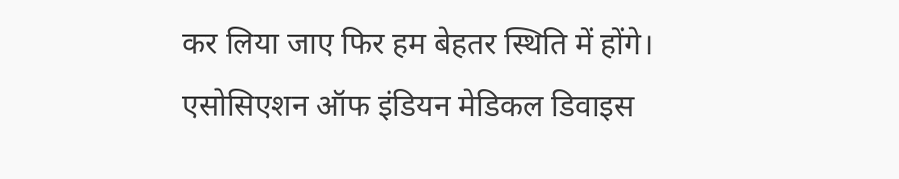कर लिया जाए फिर हम बेहतर स्थिति में होंगे।
एसोसिएशन ऑफ इंडियन मेडिकल डिवाइस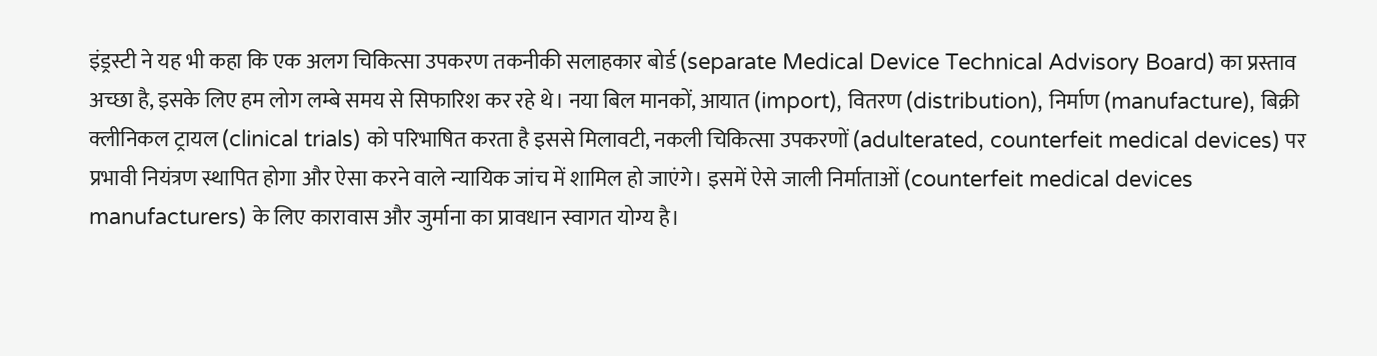इंड्रस्टी ने यह भी कहा कि एक अलग चिकित्सा उपकरण तकनीकी सलाहकार बोर्ड (separate Medical Device Technical Advisory Board) का प्रस्ताव अच्छा है, इसके लिए हम लोग लम्बे समय से सिफारिश कर रहे थे। नया बिल मानकों, आयात (import), वितरण (distribution), निर्माण (manufacture), बिक्री क्लीनिकल ट्रायल (clinical trials) को परिभाषित करता है इससे मिलावटी, नकली चिकित्सा उपकरणों (adulterated, counterfeit medical devices) पर प्रभावी नियंत्रण स्थापित होगा और ऐसा करने वाले न्यायिक जांच में शामिल हो जाएंगे। इसमें ऐसे जाली निर्माताओं (counterfeit medical devices manufacturers) के लिए कारावास और जुर्माना का प्रावधान स्वागत योग्य है।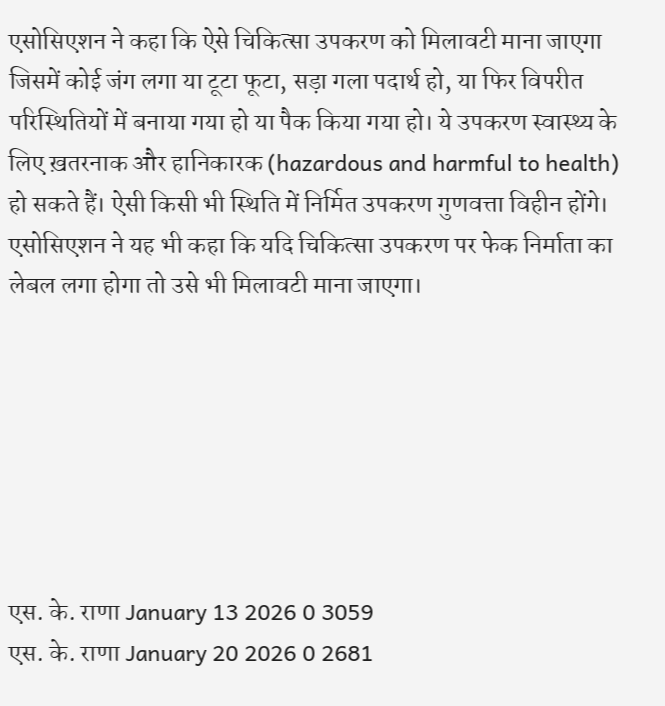एसोसिएशन ने कहा कि ऐसे चिकित्सा उपकरण को मिलावटी माना जाएगा जिसमें कोई जंग लगा या टूटा फूटा, सड़ा गला पदार्थ हो, या फिर विपरीत परिस्थितियों में बनाया गया हो या पैक किया गया हो। ये उपकरण स्वास्थ्य के लिए ख़तरनाक और हानिकारक (hazardous and harmful to health) हो सकते हैं। ऐसी किसी भी स्थिति में निर्मित उपकरण गुणवत्ता विहीन होंगे। एसोसिएशन ने यह भी कहा कि यदि चिकित्सा उपकरण पर फेक निर्माता का लेबल लगा होगा तो उसे भी मिलावटी माना जाएगा।







एस. के. राणा January 13 2026 0 3059
एस. के. राणा January 20 2026 0 2681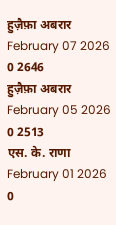हुज़ैफ़ा अबरार February 07 2026 0 2646
हुज़ैफ़ा अबरार February 05 2026 0 2513
एस. के. राणा February 01 2026 0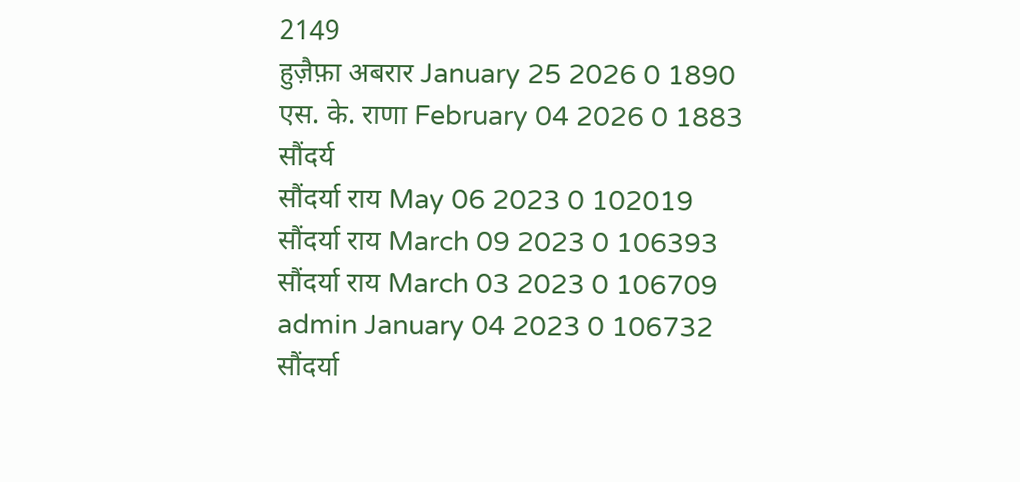2149
हुज़ैफ़ा अबरार January 25 2026 0 1890
एस. के. राणा February 04 2026 0 1883
सौंदर्य
सौंदर्या राय May 06 2023 0 102019
सौंदर्या राय March 09 2023 0 106393
सौंदर्या राय March 03 2023 0 106709
admin January 04 2023 0 106732
सौंदर्या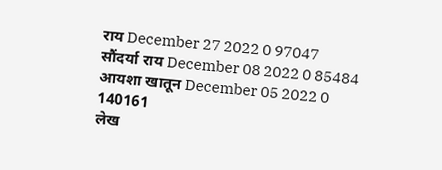राय December 27 2022 0 97047
सौंदर्या राय December 08 2022 0 85484
आयशा खातून December 05 2022 0 140161
लेख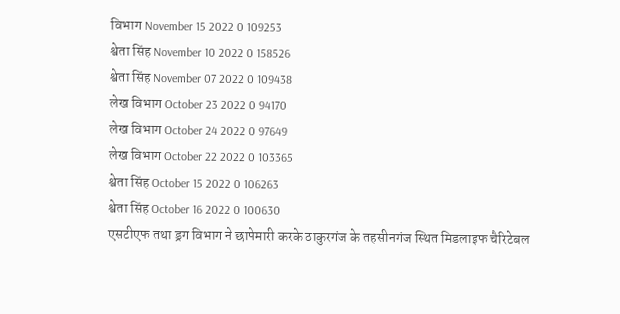विभाग November 15 2022 0 109253
श्वेता सिंह November 10 2022 0 158526
श्वेता सिंह November 07 2022 0 109438
लेख विभाग October 23 2022 0 94170
लेख विभाग October 24 2022 0 97649
लेख विभाग October 22 2022 0 103365
श्वेता सिंह October 15 2022 0 106263
श्वेता सिंह October 16 2022 0 100630
एसटीएफ तथा ड्रग विभाग ने छापेमारी करके ठाकुरगंज के तहसीनगंज स्थित मिडलाइफ चैरिटेबल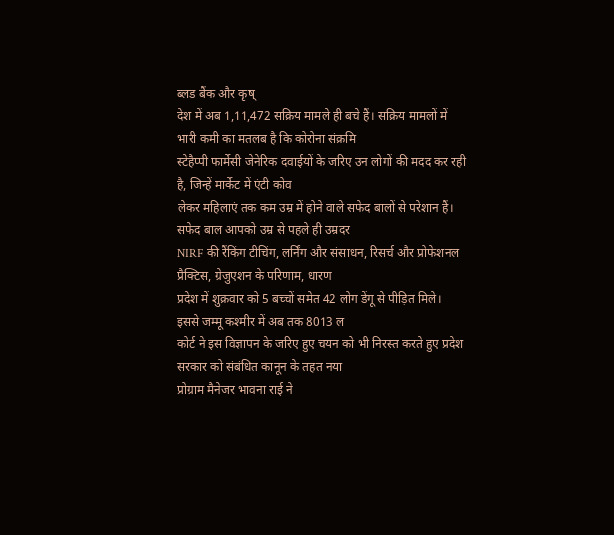ब्लड बैंक और कृष्
देश में अब 1,11,472 सक्रिय मामले ही बचे हैं। सक्रिय मामलों में भारी कमी का मतलब है कि कोरोना संक्रमि
स्टेहैप्पी फार्मेसी जेनेरिक दवाईयों के जरिए उन लोगों की मदद कर रही है, जिन्हें मार्केट में एंटी कोव
लेकर महिलाएं तक कम उम्र में होने वाले सफेद बालों से परेशान हैं। सफेद बाल आपको उम्र से पहले ही उम्रदर
NIRF की रैंकिंग टीचिंग, लर्निंग और संसाधन, रिसर्च और प्रोफेशनल प्रैक्टिस, ग्रेजुएशन के परिणाम, धारण
प्रदेश में शुक्रवार को 5 बच्चों समेत 42 लोग डेंगू से पीड़ित मिले। इससे जम्मू कश्मीर में अब तक 8013 ल
कोर्ट ने इस विज्ञापन के जरिए हुए चयन को भी निरस्त करते हुए प्रदेश सरकार को संबंधित कानून के तहत नया
प्रोग्राम मैनेजर भावना राई ने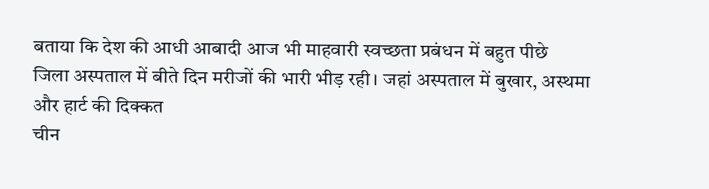बताया कि देश की आधी आबादी आज भी माहवारी स्वच्छता प्रबंधन में बहुत पीछे
जिला अस्पताल में बीते दिन मरीजों की भारी भीड़ रही। जहां अस्पताल में बुखार, अस्थमा और हार्ट की दिक्कत
चीन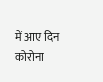में आए दिन कोरोना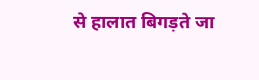से हालात बिगड़ते जा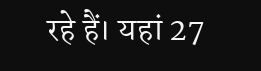रहे हैं। यहां 27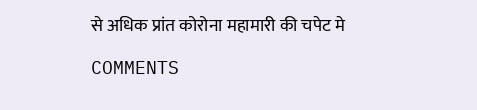से अधिक प्रांत कोरोना महामारी की चपेट मे

COMMENTS